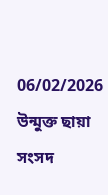06/02/2026
উন্মুক্ত ছায়া সংসদ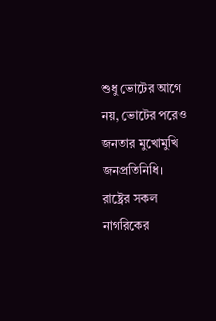শুধু ভোটের আগে নয়, ভোটের পরেও জনতার মুখোমুখি জনপ্রতিনিধি।
রাষ্ট্রের সকল নাগরিকের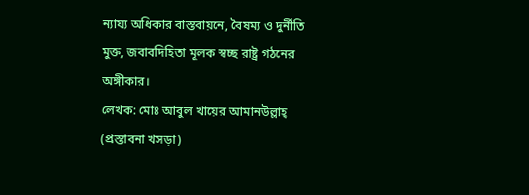ন্যায্য অধিকার বাস্তবায়নে, বৈষম্য ও দুর্নীতি মুক্ত, জবাবদিহিতা মূলক স্বচ্ছ রাষ্ট্র গঠনের অঙ্গীকার।
লেখক: মোঃ আবুল খায়ের আমানউল্লাহ্
(প্রস্তাবনা খসড়া)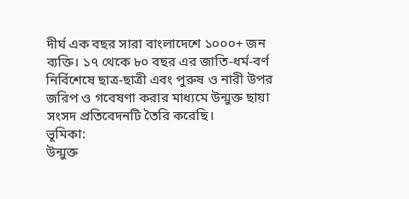দীর্ঘ এক বছর সারা বাংলাদেশে ১০০০+ জন ব্যক্তি। ১৭ থেকে ৮০ বছর এর জাতি-ধর্ম-বর্ণ নির্বিশেষে ছাত্র-ছাত্রী এবং পুরুষ ও নারী উপর জরিপ ও গবেষণা করার মাধ্যমে উন্মুক্ত ছায়া সংসদ প্রতিবেদনটি তৈরি করেছি।
ভূমিকা:
উন্মুক্ত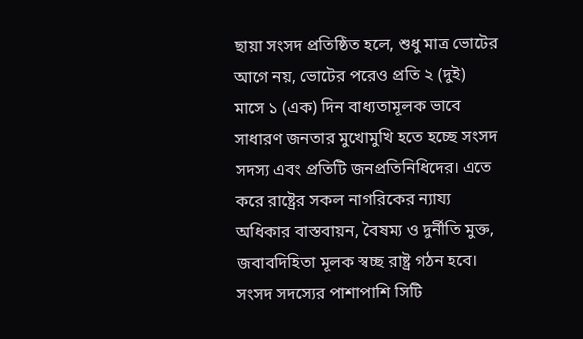ছায়া সংসদ প্রতিষ্ঠিত হলে, শুধু মাত্র ভোটের আগে নয়, ভোটের পরেও প্রতি ২ (দুই) মাসে ১ (এক) দিন বাধ্যতামূলক ভাবে সাধারণ জনতার মুখোমুখি হতে হচ্ছে সংসদ সদস্য এবং প্রতিটি জনপ্রতিনিধিদের। এতে করে রাষ্ট্রের সকল নাগরিকের ন্যায্য অধিকার বাস্তবায়ন, বৈষম্য ও দুর্নীতি মুক্ত, জবাবদিহিতা মূলক স্বচ্ছ রাষ্ট্র গঠন হবে। সংসদ সদস্যের পাশাপাশি সিটি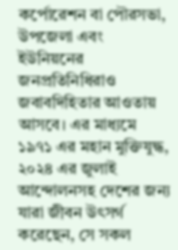কর্পোরেশন বা পৌরসভা, উপজেলা এবং ইউনিয়নের জনপ্রতিনিধিরাও জবাবদিহিতার আওতায় আসবে। এর মাধ্যমে ১৯৭১ এর মহান মুক্তিযুদ্ধ, ২০২৪ এর জুলাই আন্দোলনসহ দেশের জন্য যারা জীবন উৎসর্গ করেছেন, সে সকল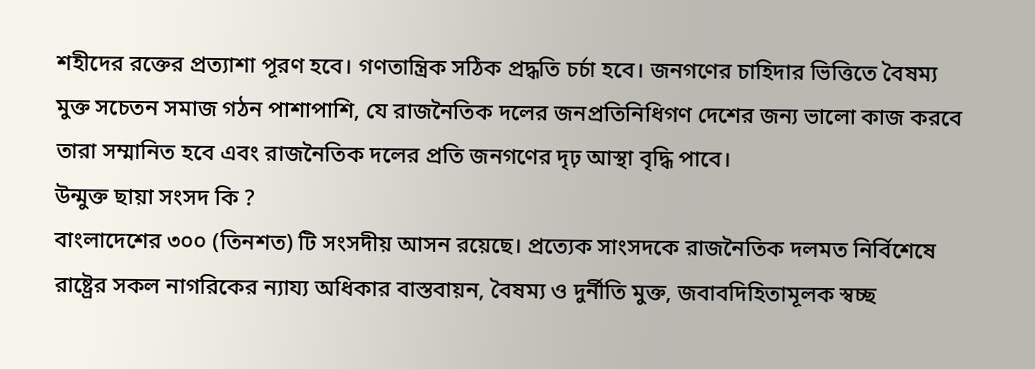শহীদের রক্তের প্রত্যাশা পূরণ হবে। গণতান্ত্রিক সঠিক প্রদ্ধতি চর্চা হবে। জনগণের চাহিদার ভিত্তিতে বৈষম্য মুক্ত সচেতন সমাজ গঠন পাশাপাশি, যে রাজনৈতিক দলের জনপ্রতিনিধিগণ দেশের জন্য ভালো কাজ করবে তারা সম্মানিত হবে এবং রাজনৈতিক দলের প্রতি জনগণের দৃঢ় আস্থা বৃদ্ধি পাবে।
উন্মুক্ত ছায়া সংসদ কি ?
বাংলাদেশের ৩০০ (তিনশত) টি সংসদীয় আসন রয়েছে। প্রত্যেক সাংসদকে রাজনৈতিক দলমত নির্বিশেষে রাষ্ট্রের সকল নাগরিকের ন্যায্য অধিকার বাস্তবায়ন, বৈষম্য ও দুর্নীতি মুক্ত, জবাবদিহিতামূলক স্বচ্ছ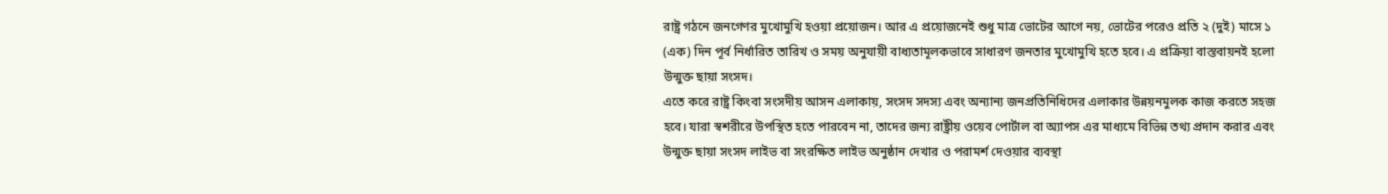রাষ্ট্র গঠনে জনগেণর মুখোমুখি হওয়া প্রয়োজন। আর এ প্রয়োজনেই শুধু মাত্র ভোটের আগে নয়, ভোটের পরেও প্রতি ২ (দুই) মাসে ১ (এক) দিন পূর্ব নির্ধারিত তারিখ ও সময় অনুযায়ী বাধ্যতামূলকভাবে সাধারণ জনতার মুখোমুখি হতে হবে। এ প্রক্রিয়া বাস্তবায়নই হলো উন্মুক্ত ছায়া সংসদ।
এতে করে রাষ্ট্র কিংবা সংসদীয় আসন এলাকায়, সংসদ সদস্য এবং অন্যান্য জনপ্রতিনিধিদের এলাকার উন্নয়নমুলক কাজ করতে সহজ হবে। যারা স্বশরীরে উপস্থিত হতে পারবেন না, তাদের জন্য রাষ্ট্রীয় ওয়েব পোর্টাল বা অ্যাপস এর মাধ্যমে বিভিন্ন তথ্য প্রদান করার এবং উন্মুক্ত ছায়া সংসদ লাইভ বা সংরক্ষিত লাইভ অনুষ্ঠান দেখার ও পরামর্শ দেওয়ার ব্যবস্থা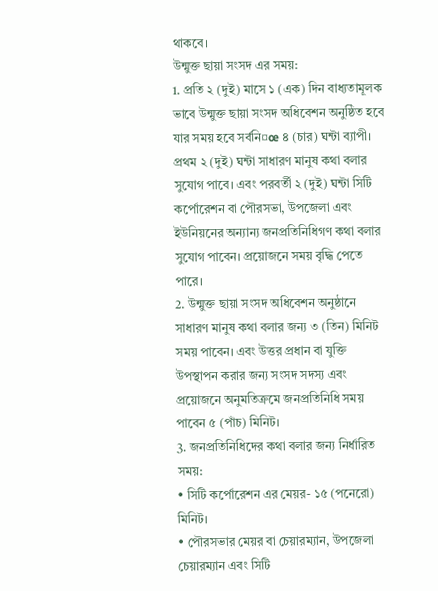থাকবে।
উন্মুক্ত ছায়া সংসদ এর সময়:
1. প্রতি ২ (দুই) মাসে ১ (এক) দিন বাধ্যতামূলক ভাবে উন্মুক্ত ছায়া সংসদ অধিবেশন অনুষ্ঠিত হবে যার সময় হবে সর্বনি¤œ ৪ (চার) ঘন্টা ব্যাপী। প্রথম ২ (দুই) ঘন্টা সাধারণ মানুষ কথা বলার সুযোগ পাবে। এবং পরবর্তী ২ (দুই) ঘন্টা সিটি কর্পোরেশন বা পৌরসভা, উপজেলা এবং ইউনিয়নের অন্যান্য জনপ্রতিনিধিগণ কথা বলার সুযোগ পাবেন। প্রয়োজনে সময় বৃদ্ধি পেতে পারে।
2. উন্মুক্ত ছায়া সংসদ অধিবেশন অনুষ্ঠানে সাধারণ মানুষ কথা বলার জন্য ৩ (তিন) মিনিট সময় পাবেন। এবং উত্তর প্রধান বা যুক্তি উপস্থাপন করার জন্য সংসদ সদস্য এবং প্রয়োজনে অনুমতিক্রমে জনপ্রতিনিধি সময় পাবেন ৫ (পাঁচ) মিনিট।
3. জনপ্রতিনিধিদের কথা বলার জন্য নির্ধারিত সময়:
• সিটি কর্পোরেশন এর মেয়র- ১৫ (পনেরো) মিনিট।
• পৌরসভার মেয়র বা চেয়ারম্যান, উপজেলা চেয়ারম্যান এবং সিটি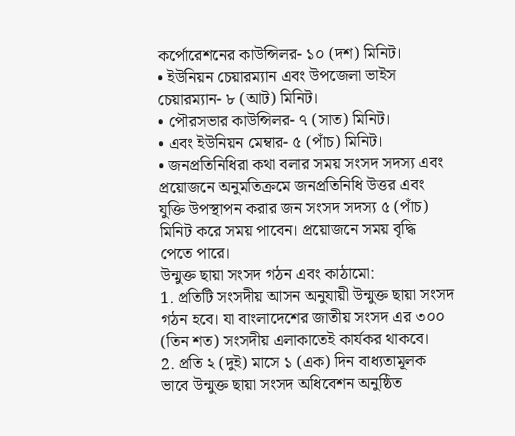কর্পোরেশনের কাউন্সিলর- ১০ (দশ) মিনিট।
• ইউনিয়ন চেয়ারম্যান এবং উপজেলা ভাইস চেয়ারম্যান- ৮ (আট) মিনিট।
• পৌরসভার কাউন্সিলর- ৭ (সাত) মিনিট।
• এবং ইউনিয়ন মেম্বার- ৫ (পাঁচ) মিনিট।
• জনপ্রতিনিধিরা কথা বলার সময় সংসদ সদস্য এবং প্রয়োজনে অনুমতিক্রমে জনপ্রতিনিধি উত্তর এবং যুক্তি উপস্থাপন করার জন সংসদ সদস্য ৫ (পাঁচ) মিনিট করে সময় পাবেন। প্রয়োজনে সময় বৃদ্ধি পেতে পারে।
উন্মুক্ত ছায়া সংসদ গঠন এবং কাঠামো:
1. প্রতিটি সংসদীয় আসন অনুযায়ী উন্মুক্ত ছায়া সংসদ গঠন হবে। যা বাংলাদেশের জাতীয় সংসদ এর ৩০০ (তিন শত) সংসদীয় এলাকাতেই কার্যকর থাকবে।
2. প্রতি ২ (দুই) মাসে ১ (এক) দিন বাধ্যতামূলক ভাবে উন্মুক্ত ছায়া সংসদ অধিবেশন অনুষ্ঠিত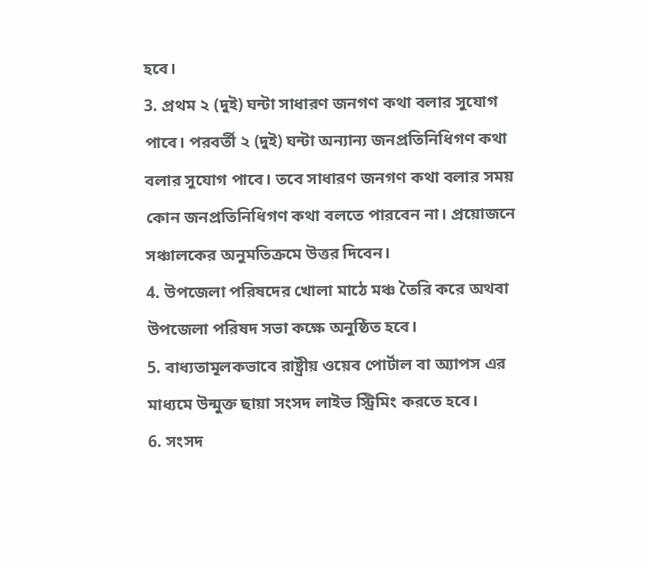হবে।
3. প্রথম ২ (দুই) ঘন্টা সাধারণ জনগণ কথা বলার সুযোগ পাবে। পরবর্তী ২ (দুই) ঘন্টা অন্যান্য জনপ্রতিনিধিগণ কথা বলার সুযোগ পাবে। তবে সাধারণ জনগণ কথা বলার সময় কোন জনপ্রতিনিধিগণ কথা বলতে পারবেন না। প্রয়োজনে সঞ্চালকের অনুমতিক্রমে উত্তর দিবেন।
4. উপজেলা পরিষদের খোলা মাঠে মঞ্চ তৈরি করে অথবা উপজেলা পরিষদ সভা কক্ষে অনুষ্ঠিত হবে।
5. বাধ্যতামূলকভাবে রাষ্ট্রীয় ওয়েব পোর্টাল বা অ্যাপস এর মাধ্যমে উন্মুক্ত ছায়া সংসদ লাইভ স্ট্রিমিং করতে হবে।
6. সংসদ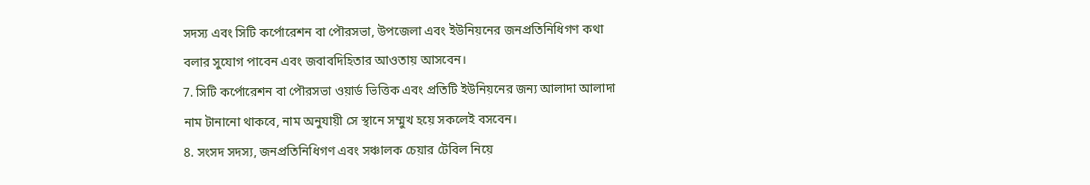সদস্য এবং সিটি কর্পোরেশন বা পৌরসভা, উপজেলা এবং ইউনিয়নের জনপ্রতিনিধিগণ কথা বলার সুযোগ পাবেন এবং জবাবদিহিতার আওতায় আসবেন।
7. সিটি কর্পোরেশন বা পৌরসভা ওয়ার্ড ভিত্তিক এবং প্রতিটি ইউনিয়নের জন্য আলাদা আলাদা নাম টানানো থাকবে, নাম অনুযায়ী সে স্থানে সম্মুখ হয়ে সকলেই বসবেন।
8. সংসদ সদস্য, জনপ্রতিনিধিগণ এবং সঞ্চালক চেয়ার টেবিল নিয়ে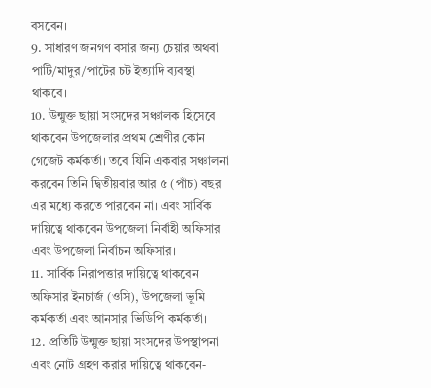বসবেন।
9. সাধারণ জনগণ বসার জন্য চেয়ার অথবা পাটি/মাদুর/পাটের চট ইত্যাদি ব্যবস্থা থাকবে।
10. উন্মুক্ত ছায়া সংসদের সঞ্চালক হিসেবে থাকবেন উপজেলার প্রথম শ্রেণীর কোন গেজেট কর্মকর্তা। তবে যিনি একবার সঞ্চালনা করবেন তিনি দ্বিতীয়বার আর ৫ (পাঁচ) বছর এর মধ্যে করতে পারবেন না। এবং সার্বিক দায়িত্বে থাকবেন উপজেলা নির্বাহী অফিসার এবং উপজেলা নির্বাচন অফিসার।
11. সার্বিক নিরাপত্তার দায়িত্বে থাকবেন অফিসার ইনচার্জ (ওসি), উপজেলা ভূমি কর্মকর্তা এবং আনসার ভিডিপি কর্মকর্তা।
12. প্রতিটি উন্মুক্ত ছায়া সংসদের উপস্থাপনা এবং নোট গ্রহণ করার দায়িত্বে থাকবেন-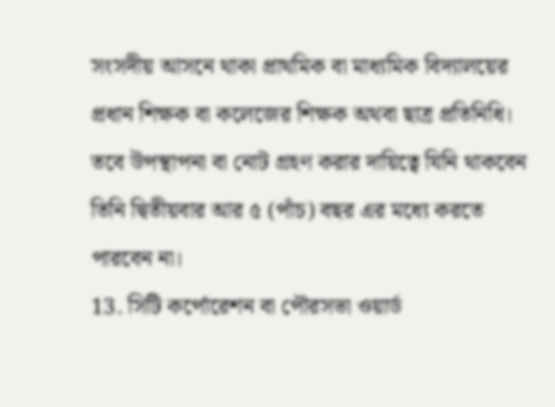সংসদীয় আসনে থাকা প্রাথমিক বা মাধ্যমিক বিদ্যালয়ের প্রধান শিক্ষক বা কলেজের শিক্ষক অথবা ছাত্র প্রতিনিধি। তবে উপস্থাপনা বা নোট গ্রহণ করার দায়িত্বে যিনি থাকবেন তিনি দ্বিতীয়বার আর ৫ (পাঁচ) বছর এর মধ্যে করতে পারবেন না।
13. সিটি কর্পোরেশন বা পৌরসভা ওয়ার্ড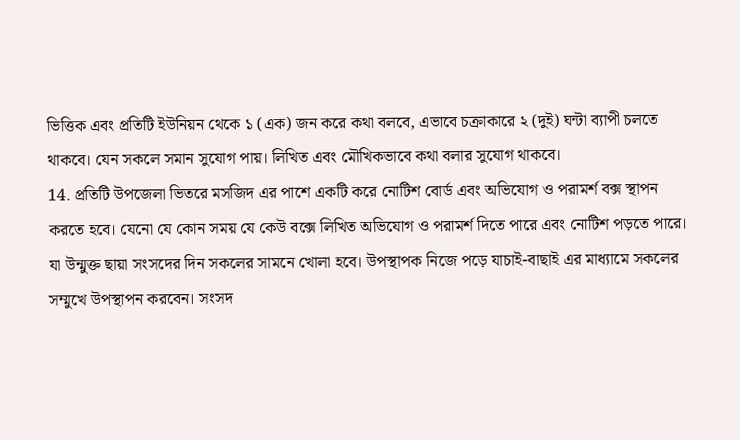ভিত্তিক এবং প্রতিটি ইউনিয়ন থেকে ১ (এক) জন করে কথা বলবে, এভাবে চক্রাকারে ২ (দুই) ঘন্টা ব্যাপী চলতে থাকবে। যেন সকলে সমান সুযোগ পায়। লিখিত এবং মৌখিকভাবে কথা বলার সুযোগ থাকবে।
14. প্রতিটি উপজেলা ভিতরে মসজিদ এর পাশে একটি করে নোটিশ বোর্ড এবং অভিযোগ ও পরামর্শ বক্স স্থাপন করতে হবে। যেনো যে কোন সময় যে কেউ বক্সে লিখিত অভিযোগ ও পরামর্শ দিতে পারে এবং নোটিশ পড়তে পারে। যা উন্মুক্ত ছায়া সংসদের দিন সকলের সামনে খোলা হবে। উপস্থাপক নিজে পড়ে যাচাই-বাছাই এর মাধ্যামে সকলের সম্মুখে উপস্থাপন করবেন। সংসদ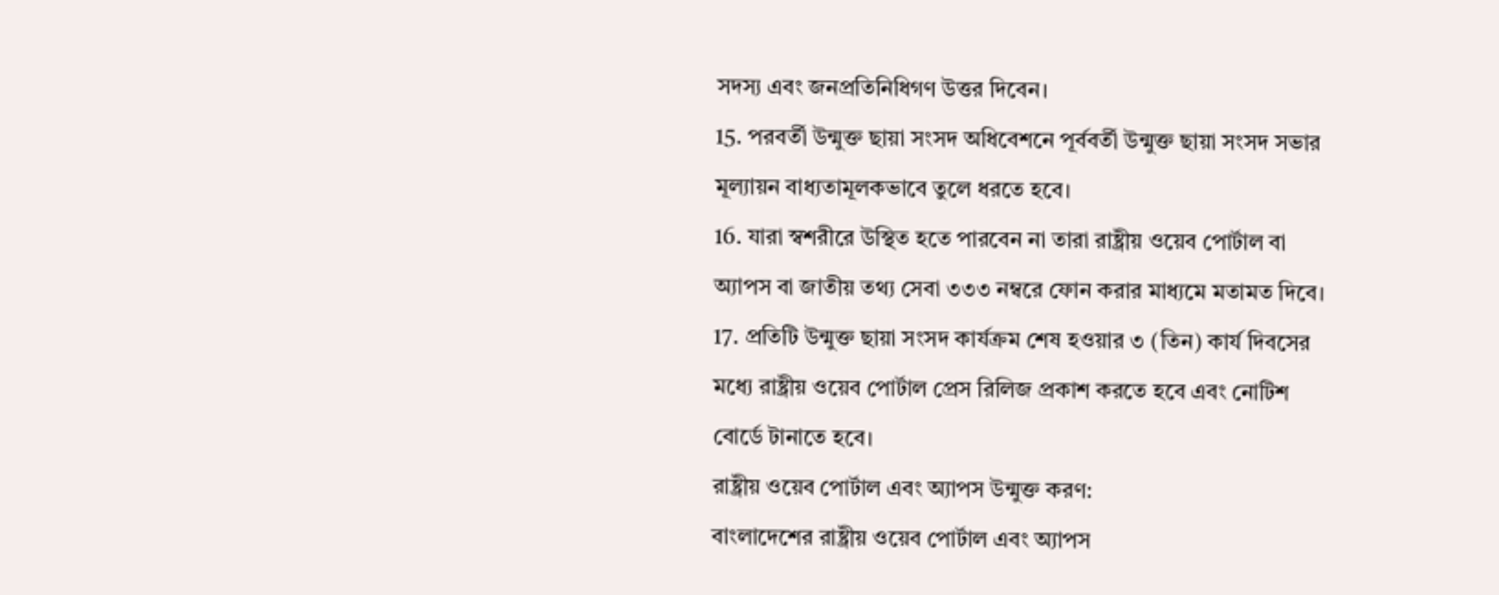সদস্য এবং জনপ্রতিনিধিগণ উত্তর দিবেন।
15. পরবর্তী উন্মুক্ত ছায়া সংসদ অধিবেশনে পূর্ববর্তী উন্মুক্ত ছায়া সংসদ সভার মূল্যায়ন বাধ্যতামূলকভাবে তুলে ধরতে হবে।
16. যারা স্বশরীরে উস্থিত হতে পারবেন না তারা রাষ্ট্রীয় ওয়েব পোর্টাল বা অ্যাপস বা জাতীয় তথ্য সেবা ৩৩৩ নম্বরে ফোন করার মাধ্যমে মতামত দিবে।
17. প্রতিটি উন্মুক্ত ছায়া সংসদ কার্যক্রম শেষ হওয়ার ৩ (তিন) কার্য দিবসের মধ্যে রাষ্ট্রীয় ওয়েব পোর্টাল প্রেস রিলিজ প্রকাশ করতে হবে এবং নোটিশ বোর্ডে টানাতে হবে।
রাষ্ট্রীয় ওয়েব পোর্টাল এবং অ্যাপস উন্মুক্ত করণ:
বাংলাদেশের রাষ্ট্রীয় ওয়েব পোর্টাল এবং অ্যাপস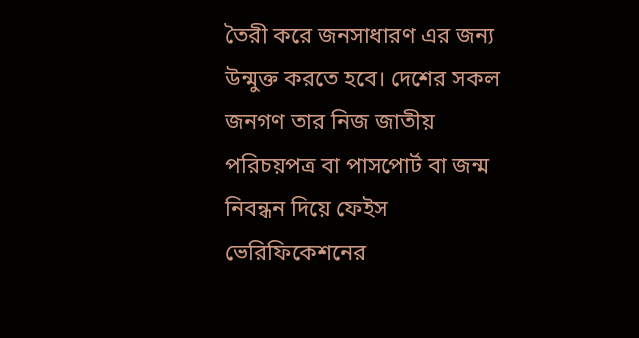তৈরী করে জনসাধারণ এর জন্য উন্মুক্ত করতে হবে। দেশের সকল জনগণ তার নিজ জাতীয় পরিচয়পত্র বা পাসপোর্ট বা জন্ম নিবন্ধন দিয়ে ফেইস ভেরিফিকেশনের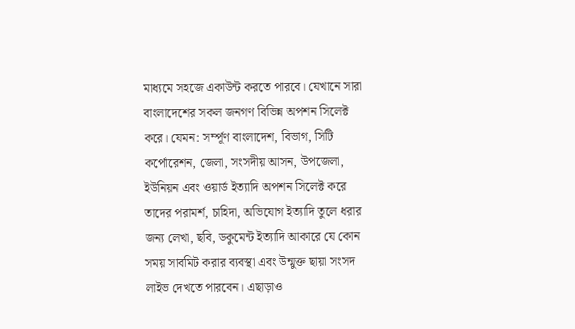মাধ্যমে সহজে একাউন্ট করতে পারবে। যেখানে সারা বাংলাদেশের সকল জনগণ বিভিন্ন অপশন সিলেক্ট করে। যেমন: সর্ম্পূণ বাংলাদেশ, বিভাগ, সিটি কর্পোরেশন, জেলা, সংসদীয় আসন, উপজেলা, ইউনিয়ন এবং ওয়ার্ড ইত্যাদি অপশন সিলেক্ট করে তাদের পরামর্শ, চাহিদা, অভিযোগ ইত্যাদি তুলে ধরার জন্য লেখা, ছবি, ডকুমেন্ট ইত্যাদি আকারে যে কোন সময় সাবমিট করার ব্যবস্থা এবং উন্মুক্ত ছায়া সংসদ লাইভ দেখতে পারবেন। এছাড়াও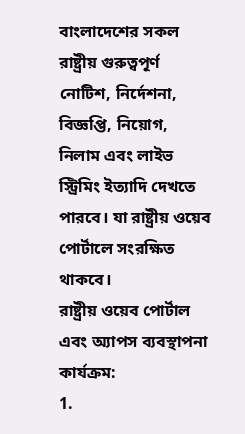বাংলাদেশের সকল রাষ্ট্রীয় গুরুত্বপূর্ণ নোটিশ, নির্দেশনা, বিজ্ঞপ্তি, নিয়োগ, নিলাম এবং লাইভ স্ট্রিমিং ইত্যাদি দেখতে পারবে। যা রাষ্ট্রীয় ওয়েব পোর্টালে সংরক্ষিত থাকবে।
রাষ্ট্রীয় ওয়েব পোর্টাল এবং অ্যাপস ব্যবস্থাপনা কার্যক্রম:
1.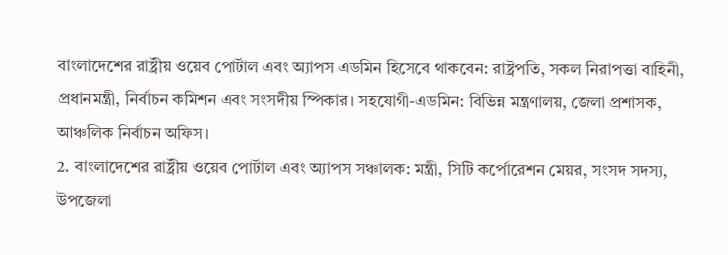বাংলাদেশের রাষ্ট্রীয় ওয়েব পোর্টাল এবং অ্যাপস এডমিন হিসেবে থাকবেন: রাষ্ট্রপতি, সকল নিরাপত্তা বাহিনী, প্রধানমন্ত্রী, নির্বাচন কমিশন এবং সংসদীয় স্পিকার। সহযোগী-এডমিন: বিভিন্ন মন্ত্রণালয়, জেলা প্রশাসক, আঞ্চলিক নির্বাচন অফিস।
2. বাংলাদেশের রাষ্ট্রীয় ওয়েব পোর্টাল এবং অ্যাপস সঞ্চালক: মন্ত্রী, সিটি কর্পোরেশন মেয়র, সংসদ সদস্য, উপজেলা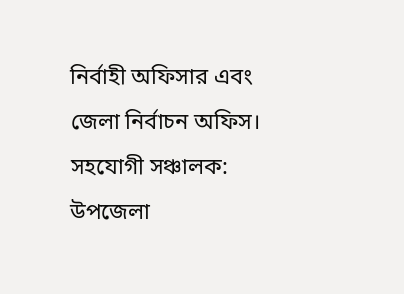নির্বাহী অফিসার এবং জেলা নির্বাচন অফিস। সহযোগী সঞ্চালক: উপজেলা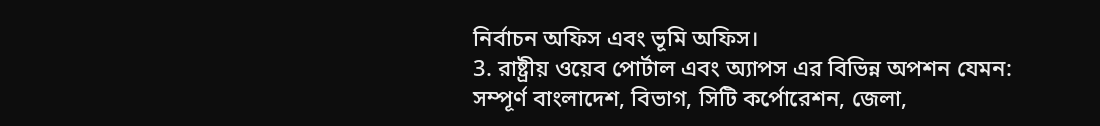নির্বাচন অফিস এবং ভূমি অফিস।
3. রাষ্ট্রীয় ওয়েব পোর্টাল এবং অ্যাপস এর বিভিন্ন অপশন যেমন: সম্পূর্ণ বাংলাদেশ, বিভাগ, সিটি কর্পোরেশন, জেলা,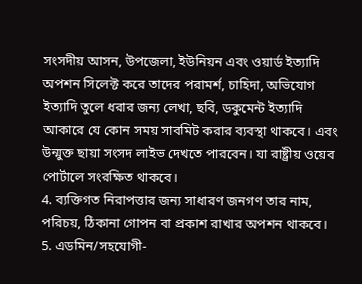সংসদীয় আসন, উপজেলা, ইউনিয়ন এবং ওয়ার্ড ইত্যাদি অপশন সিলেক্ট করে তাদের পরামর্শ, চাহিদা, অভিযোগ ইত্যাদি তুলে ধরার জন্য লেখা, ছবি, ডকুমেন্ট ইত্যাদি আকারে যে কোন সময় সাবমিট করার ব্যবস্থা থাকবে। এবং উন্মুক্ত ছায়া সংসদ লাইভ দেখতে পারবেন। যা রাষ্ট্রীয় ওয়েব পোর্টালে সংরক্ষিত থাকবে।
4. ব্যক্তিগত নিরাপত্তার জন্য সাধারণ জনগণ তার নাম, পরিচয়, ঠিকানা গোপন বা প্রকাশ রাখার অপশন থাকবে।
5. এডমিন/সহযোগী-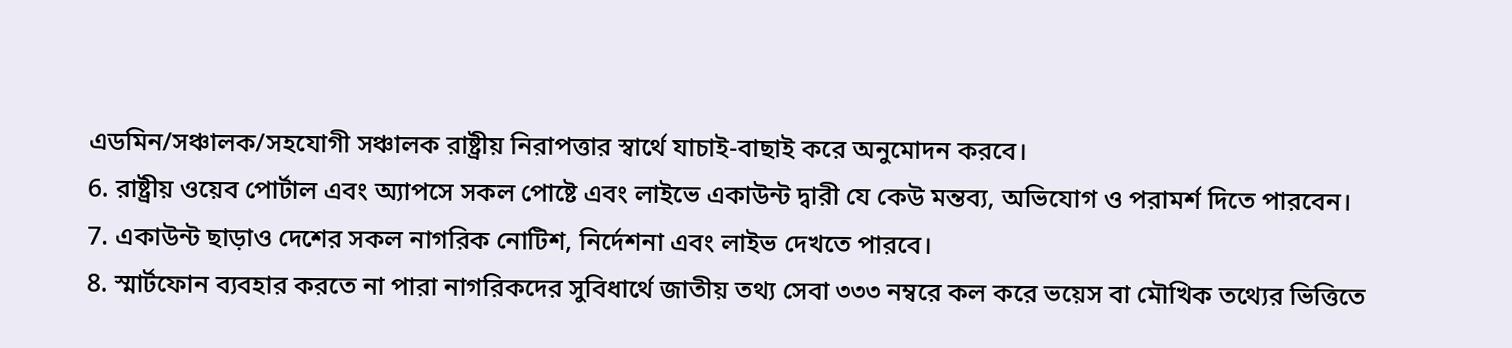এডমিন/সঞ্চালক/সহযোগী সঞ্চালক রাষ্ট্রীয় নিরাপত্তার স্বার্থে যাচাই-বাছাই করে অনুমোদন করবে।
6. রাষ্ট্রীয় ওয়েব পোর্টাল এবং অ্যাপসে সকল পোষ্টে এবং লাইভে একাউন্ট দ্বারী যে কেউ মন্তব্য, অভিযোগ ও পরামর্শ দিতে পারবেন।
7. একাউন্ট ছাড়াও দেশের সকল নাগরিক নোটিশ, নির্দেশনা এবং লাইভ দেখতে পারবে।
8. স্মার্টফোন ব্যবহার করতে না পারা নাগরিকদের সুবিধার্থে জাতীয় তথ্য সেবা ৩৩৩ নম্বরে কল করে ভয়েস বা মৌখিক তথ্যের ভিত্তিতে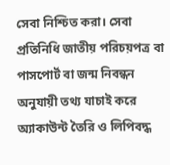সেবা নিশ্চিত করা। সেবা প্রতিনিধি জাতীয় পরিচয়পত্র বা পাসপোর্ট বা জন্ম নিবন্ধন অনুযায়ী তথ্য যাচাই করে অ্যাকাউন্ট তৈরি ও লিপিবদ্ধ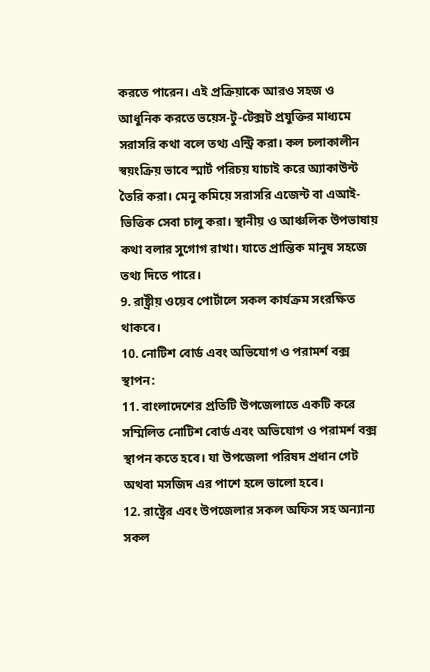করতে পারেন। এই প্রক্রিয়াকে আরও সহজ ও আধুনিক করতে ভয়েস-টু-টেক্সট প্রযুক্তির মাধ্যমে সরাসরি কথা বলে তথ্য এন্ট্রি করা। কল চলাকালীন স্বয়ংক্রিয় ভাবে স্মার্ট পরিচয় যাচাই করে অ্যাকাউন্ট তৈরি করা। মেনু কমিয়ে সরাসরি এজেন্ট বা এআই-ভিত্তিক সেবা চালু করা। স্থানীয় ও আঞ্চলিক উপভাষায় কথা বলার সুগোগ রাখা। যাতে প্রান্তিক মানুষ সহজে তথ্য দিতে পারে।
9. রাষ্ট্রীয় ওয়েব পোর্টালে সকল কার্যক্রম সংরক্ষিত থাকবে।
10. নোটিশ বোর্ড এবং অভিযোগ ও পরামর্শ বক্স স্থাপন:
11. বাংলাদেশের প্রতিটি উপজেলাতে একটি করে সম্মিলিত নোটিশ বোর্ড এবং অভিযোগ ও পরামর্শ বক্স স্থাপন কতে হবে। যা উপজেলা পরিষদ প্রধান গেট অথবা মসজিদ এর পাশে হলে ভালো হবে।
12. রাষ্ট্রের এবং উপজেলার সকল অফিস সহ অন্যান্য সকল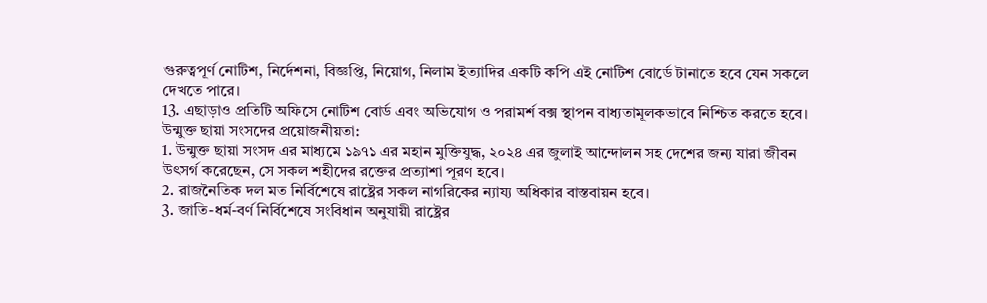গুরুত্বপূর্ণ নোটিশ, নির্দেশনা, বিজ্ঞপ্তি, নিয়োগ, নিলাম ইত্যাদির একটি কপি এই নোটিশ বোর্ডে টানাতে হবে যেন সকলে দেখতে পারে।
13. এছাড়াও প্রতিটি অফিসে নোটিশ বোর্ড এবং অভিযোগ ও পরামর্শ বক্স স্থাপন বাধ্যতামূলকভাবে নিশ্চিত করতে হবে।
উন্মুক্ত ছায়া সংসদের প্রয়োজনীয়তা:
1. উন্মুক্ত ছায়া সংসদ এর মাধ্যমে ১৯৭১ এর মহান মুক্তিযুদ্ধ, ২০২৪ এর জুলাই আন্দোলন সহ দেশের জন্য যারা জীবন উৎসর্গ করেছেন, সে সকল শহীদের রক্তের প্রত্যাশা পূরণ হবে।
2. রাজনৈতিক দল মত নির্বিশেষে রাষ্ট্রের সকল নাগরিকের ন্যায্য অধিকার বাস্তবায়ন হবে।
3. জাতি-ধর্ম-বর্ণ নির্বিশেষে সংবিধান অনুযায়ী রাষ্ট্রের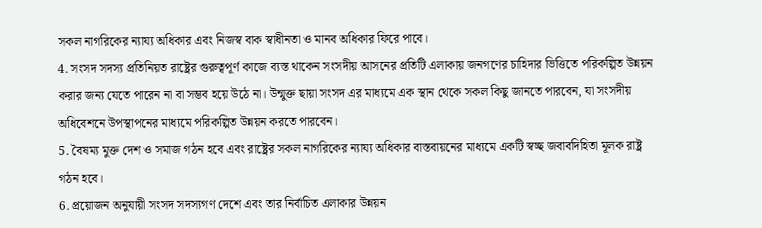সকল নাগরিকের ন্যায্য অধিকার এবং নিজস্ব বাক স্বাধীনতা ও মানব অধিকার ফিরে পাবে।
4. সংসদ সদস্য প্রতিনিয়ত রাষ্ট্রের গুরুত্বপূর্ণ কাজে ব্যস্ত থাকেন সংসদীয় আসনের প্রতিটি এলাকায় জনগণের চাহিদার ভিত্তিতে পরিকল্পিত উন্নয়ন করার জন্য যেতে পারেন না বা সম্ভব হয়ে উঠে না। উন্মুক্ত ছায়া সংসদ এর মাধ্যমে এক স্থান থেকে সকল কিছু জানতে পারবেন, যা সংসদীয় অধিবেশনে উপস্থাপনের মাধ্যমে পরিকল্পিত উন্নয়ন করতে পারবেন।
5. বৈষম্য মুক্ত দেশ ও সমাজ গঠন হবে এবং রাষ্ট্রের সকল নাগরিকের ন্যায্য অধিকার বাস্তবায়নের মাধ্যমে একটি স্বচ্ছ জবাবদিহিতা মূলক রাষ্ট্র গঠন হবে।
6. প্রয়োজন অনুযায়ী সংসদ সদস্যগণ দেশে এবং তার নির্বাচিত এলাকার উন্নয়ন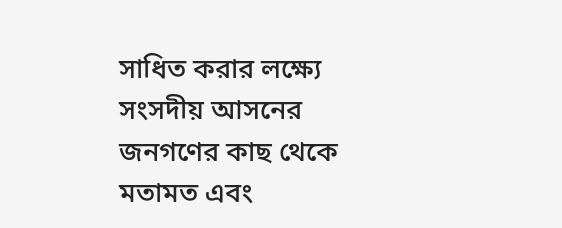সাধিত করার লক্ষ্যে সংসদীয় আসনের জনগণের কাছ থেকে মতামত এবং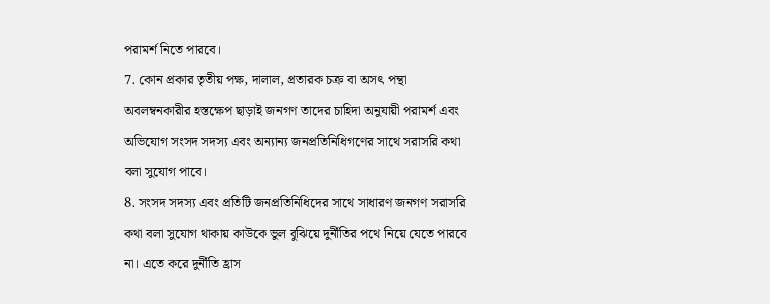পরামর্শ নিতে পারবে।
7. কোন প্রকার তৃতীয় পক্ষ, দালাল, প্রতারক চক্র বা অসৎ পন্থা অবলম্বনকারীর হস্তক্ষেপ ছাড়াই জনগণ তাদের চাহিদা অনুযায়ী পরামর্শ এবং অভিযোগ সংসদ সদস্য এবং অন্যান্য জনপ্রতিনিধিগণের সাথে সরাসরি কথা বলা সুযোগ পাবে।
8. সংসদ সদস্য এবং প্রতিটি জনপ্রতিনিধিদের সাথে সাধারণ জনগণ সরাসরি কথা বলা সুযোগ থাকায় কাউকে ভুল বুঝিয়ে দুর্নীতির পথে নিয়ে যেতে পারবে না। এতে করে দুর্নীতি হ্রাস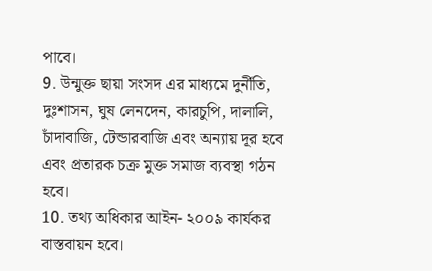পাবে।
9. উন্মুক্ত ছায়া সংসদ এর মাধ্যমে দুর্নীতি, দুঃশাসন, ঘুষ লেনদেন, কারচুপি, দালালি, চাঁদাবাজি, টেন্ডারবাজি এবং অন্যায় দূর হবে এবং প্রতারক চক্র মুক্ত সমাজ ব্যবস্থা গঠন হবে।
10. তথ্য অধিকার আইন- ২০০৯ কার্যকর বাস্তবায়ন হবে।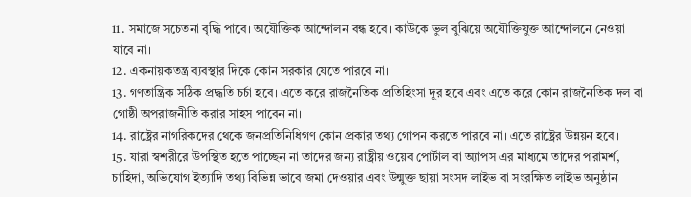11. সমাজে সচেতনা বৃদ্ধি পাবে। অযৌক্তিক আন্দোলন বন্ধ হবে। কাউকে ভুল বুঝিয়ে অযৌক্তিযুক্ত আন্দোলনে নেওয়া যাবে না।
12. একনায়কতন্ত্র ব্যবস্থার দিকে কোন সরকার যেতে পারবে না।
13. গণতান্ত্রিক সঠিক প্রদ্ধতি চর্চা হবে। এতে করে রাজনৈতিক প্রতিহিংসা দূর হবে এবং এতে করে কোন রাজনৈতিক দল বা গোষ্ঠী অপরাজনীতি করার সাহস পাবেন না।
14. রাষ্ট্রের নাগরিকদের থেকে জনপ্রতিনিধিগণ কোন প্রকার তথ্য গোপন করতে পারবে না। এতে রাষ্ট্রের উন্নয়ন হবে।
15. যারা স্বশরীরে উপস্থিত হতে পাচ্ছেন না তাদের জন্য রাষ্ট্রীয় ওয়েব পোর্টাল বা অ্যাপস এর মাধ্যমে তাদের পরামর্শ, চাহিদা, অভিযোগ ইত্যাদি তথ্য বিভিন্ন ভাবে জমা দেওয়ার এবং উন্মুক্ত ছায়া সংসদ লাইভ বা সংরক্ষিত লাইভ অনুষ্ঠান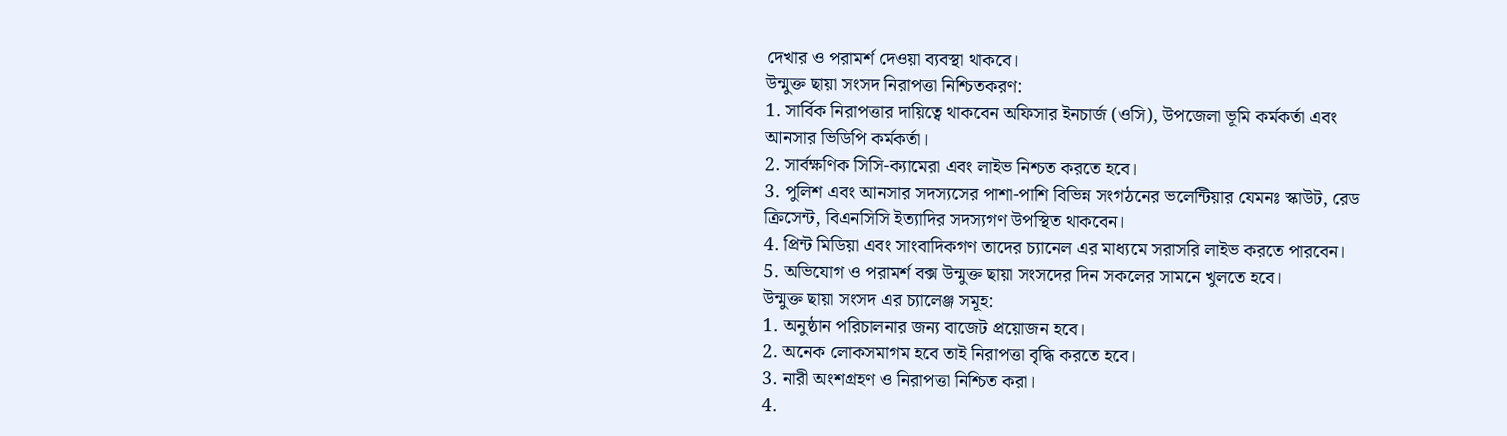দেখার ও পরামর্শ দেওয়া ব্যবস্থা থাকবে।
উন্মুক্ত ছায়া সংসদ নিরাপত্তা নিশ্চিতকরণ:
1. সার্বিক নিরাপত্তার দায়িত্বে থাকবেন অফিসার ইনচার্জ (ওসি), উপজেলা ভূমি কর্মকর্তা এবং আনসার ভিডিপি কর্মকর্তা।
2. সার্বক্ষণিক সিসি-ক্যামেরা এবং লাইভ নিশ্চত করতে হবে।
3. পুলিশ এবং আনসার সদস্যসের পাশা-পাশি বিভিন্ন সংগঠনের ভলেন্টিয়ার যেমনঃ স্কাউট, রেড ক্রিসেন্ট, বিএনসিসি ইত্যাদির সদস্যগণ উপস্থিত থাকবেন।
4. প্রিন্ট মিডিয়া এবং সাংবাদিকগণ তাদের চ্যানেল এর মাধ্যমে সরাসরি লাইভ করতে পারবেন।
5. অভিযোগ ও পরামর্শ বক্স উন্মুক্ত ছায়া সংসদের দিন সকলের সামনে খুলতে হবে।
উন্মুক্ত ছায়া সংসদ এর চ্যালেঞ্জ সমূহ:
1. অনুষ্ঠান পরিচালনার জন্য বাজেট প্রয়োজন হবে।
2. অনেক লোকসমাগম হবে তাই নিরাপত্তা বৃদ্ধি করতে হবে।
3. নারী অংশগ্রহণ ও নিরাপত্তা নিশ্চিত করা।
4.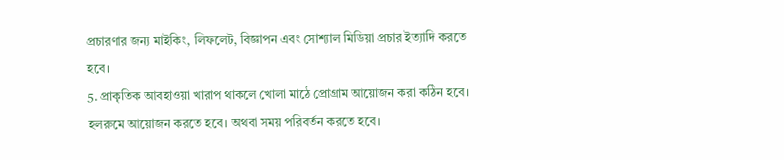প্রচারণার জন্য মাইকিং, লিফলেট, বিজ্ঞাপন এবং সোশ্যাল মিডিয়া প্রচার ইত্যাদি করতে হবে।
5. প্রাকৃতিক আবহাওয়া খারাপ থাকলে খোলা মাঠে প্রোগ্রাম আয়োজন করা কঠিন হবে। হলরুমে আয়োজন করতে হবে। অথবা সময় পরিবর্তন করতে হবে।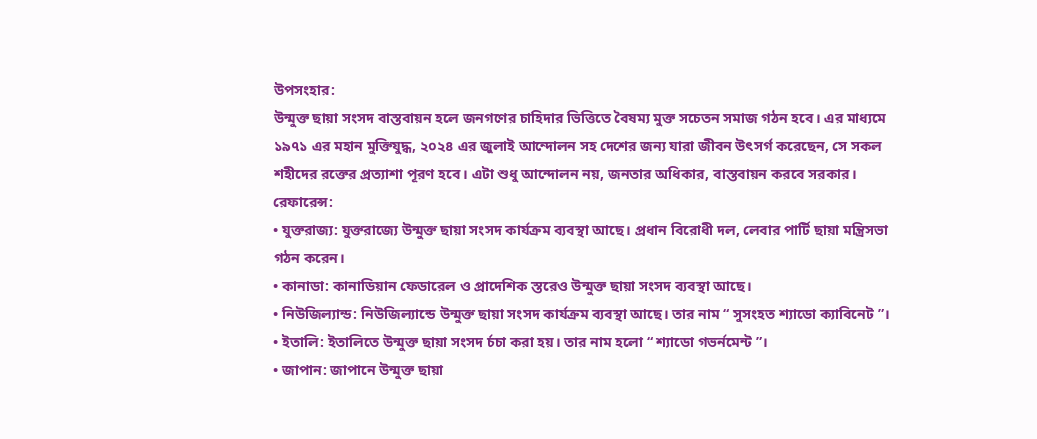উপসংহার:
উন্মুক্ত ছায়া সংসদ বাস্তবায়ন হলে জনগণের চাহিদার ভিত্তিতে বৈষম্য মুক্ত সচেতন সমাজ গঠন হবে। এর মাধ্যমে ১৯৭১ এর মহান মুক্তিযুদ্ধ, ২০২৪ এর জুলাই আন্দোলন সহ দেশের জন্য যারা জীবন উৎসর্গ করেছেন, সে সকল শহীদের রক্তের প্রত্যাশা পূরণ হবে। এটা শুধু আন্দোলন নয়, জনতার অধিকার, বাস্তবায়ন করবে সরকার।
রেফারেন্স:
• যুক্তরাজ্য: যুক্তরাজ্যে উন্মুক্ত ছায়া সংসদ কার্যক্রম ব্যবস্থা আছে। প্রধান বিরোধী দল, লেবার পার্টি ছায়া মন্ত্রিসভা গঠন করেন।
• কানাডা: কানাডিয়ান ফেডারেল ও প্রাদেশিক স্তরেও উন্মুক্ত ছায়া সংসদ ব্যবস্থা আছে।
• নিউজিল্যান্ড: নিউজিল্যান্ডে উন্মুক্ত ছায়া সংসদ কার্যক্রম ব্যবস্থা আছে। তার নাম “ সুসংহত শ্যাডো ক্যাবিনেট ”।
• ইতালি: ইতালিতে উন্মুক্ত ছায়া সংসদ র্চচা করা হয়। তার নাম হলো “ শ্যাডো গভর্নমেন্ট ”।
• জাপান: জাপানে উন্মুক্ত ছায়া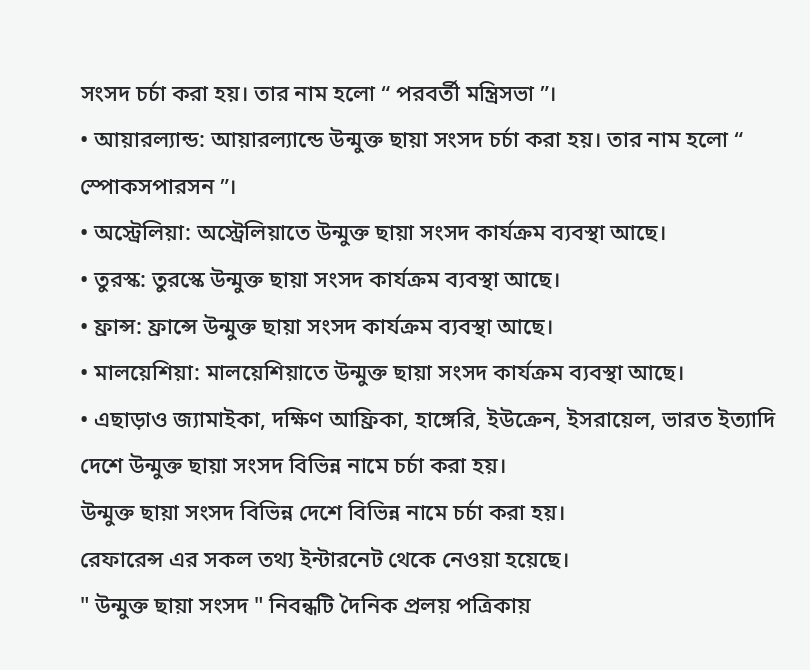সংসদ চর্চা করা হয়। তার নাম হলো “ পরবর্তী মন্ত্রিসভা ”।
• আয়ারল্যান্ড: আয়ারল্যান্ডে উন্মুক্ত ছায়া সংসদ চর্চা করা হয়। তার নাম হলো “ স্পোকসপারসন ”।
• অস্ট্রেলিয়া: অস্ট্রেলিয়াতে উন্মুক্ত ছায়া সংসদ কার্যক্রম ব্যবস্থা আছে।
• তুরস্ক: তুরস্কে উন্মুক্ত ছায়া সংসদ কার্যক্রম ব্যবস্থা আছে।
• ফ্রান্স: ফ্রান্সে উন্মুক্ত ছায়া সংসদ কার্যক্রম ব্যবস্থা আছে।
• মালয়েশিয়া: মালয়েশিয়াতে উন্মুক্ত ছায়া সংসদ কার্যক্রম ব্যবস্থা আছে।
• এছাড়াও জ্যামাইকা, দক্ষিণ আফ্রিকা, হাঙ্গেরি, ইউক্রেন, ইসরায়েল, ভারত ইত্যাদি দেশে উন্মুক্ত ছায়া সংসদ বিভিন্ন নামে চর্চা করা হয়।
উন্মুক্ত ছায়া সংসদ বিভিন্ন দেশে বিভিন্ন নামে চর্চা করা হয়।
রেফারেন্স এর সকল তথ্য ইন্টারনেট থেকে নেওয়া হয়েছে।
" উন্মুক্ত ছায়া সংসদ " নিবন্ধটি দৈনিক প্রলয় পত্রিকায়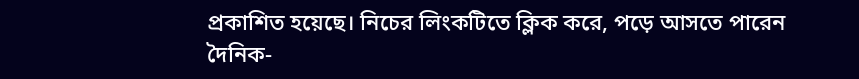প্রকাশিত হয়েছে। নিচের লিংকটিতে ক্লিক করে, পড়ে আসতে পারেন
দৈনিক-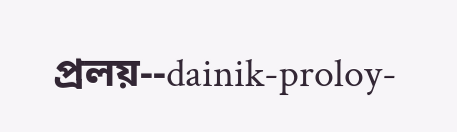প্রলয়--dainik-proloy-